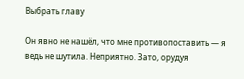Выбрать главу

Он явно не нашёл, что мне противопоставить — я ведь не шутила. Неприятно. Зато, орудуя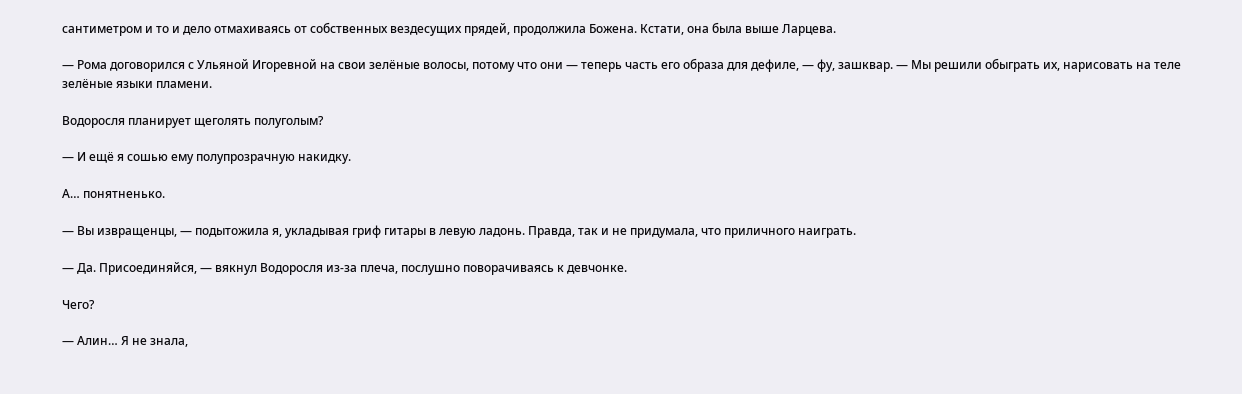сантиметром и то и дело отмахиваясь от собственных вездесущих прядей, продолжила Божена. Кстати, она была выше Ларцева.

— Рома договорился с Ульяной Игоревной на свои зелёные волосы, потому что они — теперь часть его образа для дефиле, — фу, зашквар. — Мы решили обыграть их, нарисовать на теле зелёные языки пламени.

Водоросля планирует щеголять полуголым?

— И ещё я сошью ему полупрозрачную накидку.

А… понятненько.

— Вы извращенцы, — подытожила я, укладывая гриф гитары в левую ладонь. Правда, так и не придумала, что приличного наиграть.

— Да. Присоединяйся, — вякнул Водоросля из-за плеча, послушно поворачиваясь к девчонке.

Чего?

— Алин… Я не знала,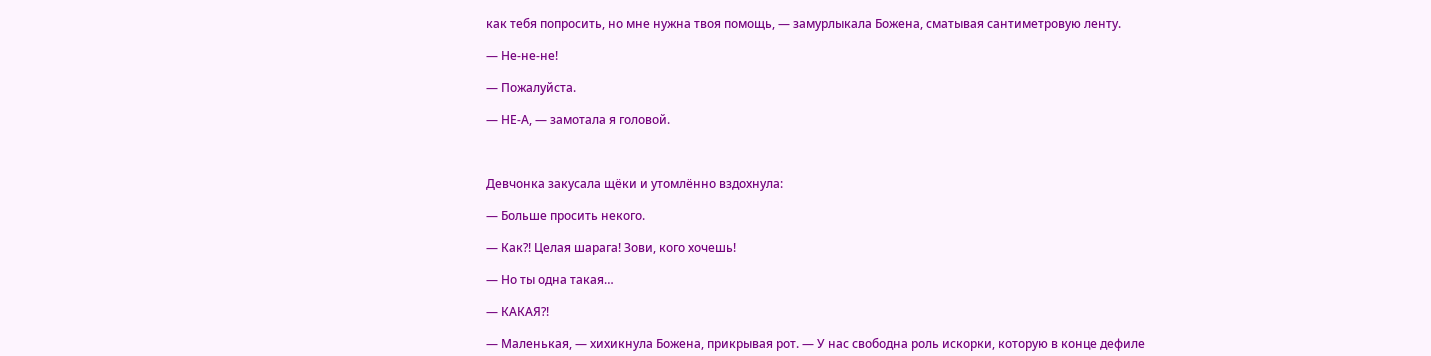как тебя попросить, но мне нужна твоя помощь, — замурлыкала Божена, сматывая сантиметровую ленту.

— Не-не-не!

— Пожалуйста.

— НЕ-А, — замотала я головой.



Девчонка закусала щёки и утомлённо вздохнула:

— Больше просить некого.

— Как?! Целая шарага! Зови, кого хочешь!

— Но ты одна такая…

— КАКАЯ?!

— Маленькая, — хихикнула Божена, прикрывая рот. — У нас свободна роль искорки, которую в конце дефиле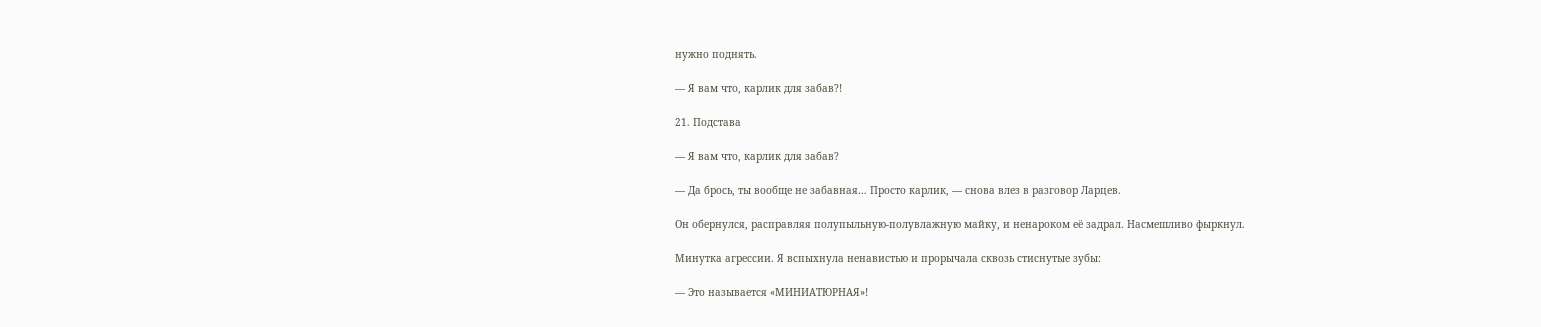нужно поднять.

— Я вам что, карлик для забав?!

21. Подстава

— Я вам что, карлик для забав?

— Да брось, ты вообще не забавная… Просто карлик, — снова влез в разговор Ларцев.

Он обернулся, расправляя полупыльную-полувлажную майку, и ненароком её задрал. Насмешливо фыркнул.

Минутка агрессии. Я вспыхнула ненавистью и прорычала сквозь стиснутые зубы:

— Это называется «МИНИАТЮРНАЯ»!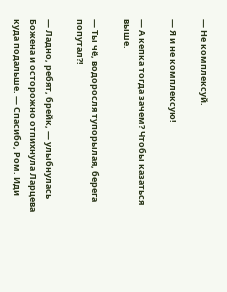— Не комплексуй.

— Я и не комплексую!

— А кепка тогда зачем? Чтобы казаться выше.

— Ты чё, водоросля тупорылая, берега попутал?!

— Ладно, ребят, брейк, — улыбнулась Божена и осторожно отпихнула Ларцева куда подальше. — Спасибо, Ром. Иди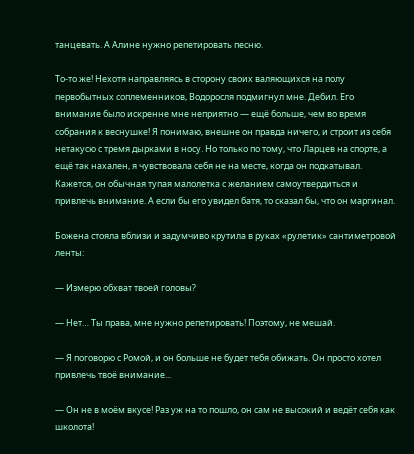танцевать. А Алине нужно репетировать песню.

То-то же! Нехотя направляясь в сторону своих валяющихся на полу первобытных соплеменников, Водоросля подмигнул мне. Дебил. Его внимание было искренне мне неприятно — ещё больше, чем во время собрания к веснушке! Я понимаю, внешне он правда ничего, и строит из себя нетакусю с тремя дырками в носу. Но только по тому, что Ларцев на спорте, а ещё так нахален, я чувствовала себя не на месте, когда он подкатывал. Кажется, он обычная тупая малолетка с желанием самоутвердиться и привлечь внимание. А если бы его увидел батя, то сказал бы, что он маргинал.

Божена стояла вблизи и задумчиво крутила в руках «рулетик» сантиметровой ленты:

— Измерю обхват твоей головы?

— Нет… Ты права, мне нужно репетировать! Поэтому, не мешай.

— Я поговорю с Ромой, и он больше не будет тебя обижать. Он просто хотел привлечь твоё внимание...

— Он не в моём вкусе! Раз уж на то пошло, он сам не высокий и ведёт себя как школота!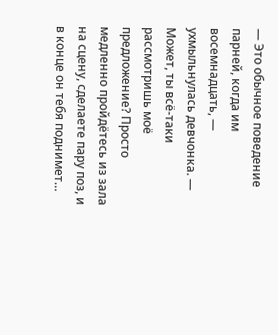— Это обычное поведение парней, когда им восемнадцать, — ухмыльнулась девчонка. — Может, ты всё-таки рассмотришь моё предложение? Просто медленно пройдётесь из зала на сцену, сделаете пару поз, и в конце он тебя поднимет…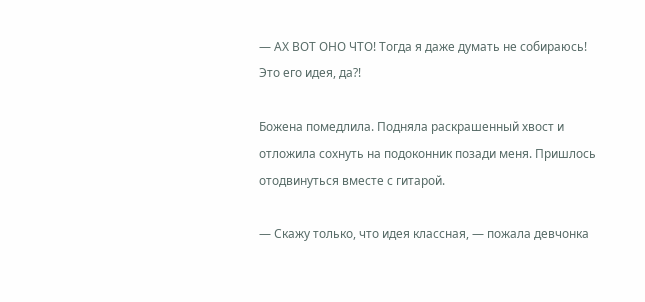— АХ ВОТ ОНО ЧТО! Тогда я даже думать не собираюсь! Это его идея, да?!

Божена помедлила. Подняла раскрашенный хвост и отложила сохнуть на подоконник позади меня. Пришлось отодвинуться вместе с гитарой.

— Скажу только, что идея классная, — пожала девчонка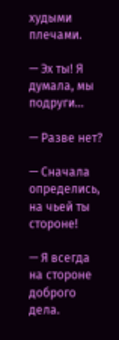худыми плечами.

— Эх ты! Я думала, мы подруги…

— Разве нет?

— Сначала определись, на чьей ты стороне!

— Я всегда на стороне доброго дела.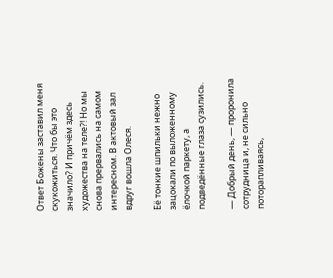Ответ Божены заставил меня скукожиться. Что бы это значило? И причём здесь художества на теле?! Но мы снова прервались на самом интересном. В актовый зал вдруг вошла Олеся.

Её тонкие шпильки нежно зацокали по выложенному ёлочкой паркету, а подведённые глаза сузились.

— Добрый день, — проронила сотрудница и, не сильно поторапливаясь,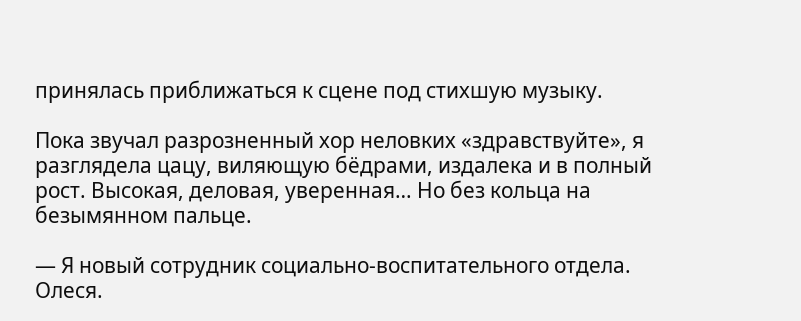принялась приближаться к сцене под стихшую музыку.

Пока звучал разрозненный хор неловких «здравствуйте», я разглядела цацу, виляющую бёдрами, издалека и в полный рост. Высокая, деловая, уверенная… Но без кольца на безымянном пальце.

— Я новый сотрудник социально-воспитательного отдела. Олеся.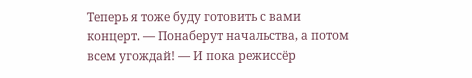Теперь я тоже буду готовить с вами концерт. — Понаберут начальства, а потом всем угождай! — И пока режиссёр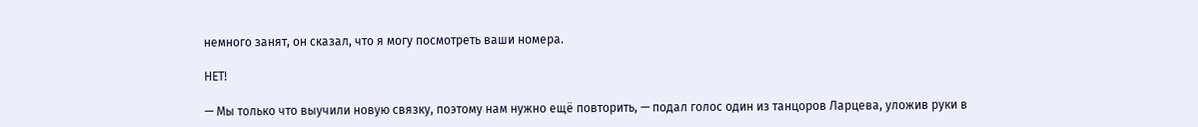немного занят, он сказал, что я могу посмотреть ваши номера.

НЕТ!

— Мы только что выучили новую связку, поэтому нам нужно ещё повторить, — подал голос один из танцоров Ларцева, уложив руки в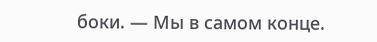боки. — Мы в самом конце.